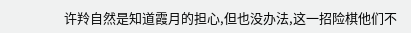许羚自然是知道霞月的担心,但也没办法,这一招险棋他们不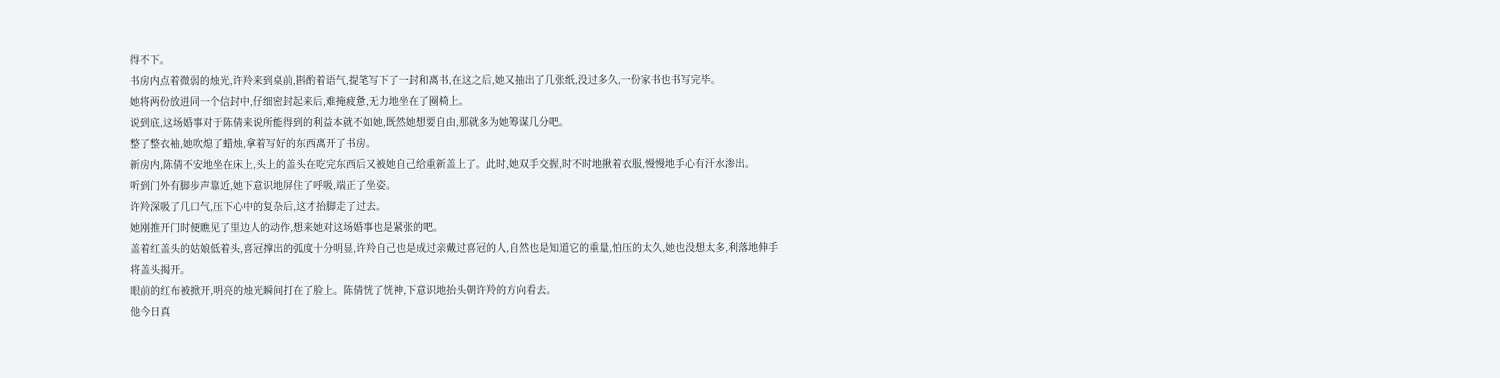得不下。
书房内点着微弱的烛光,许羚来到桌前,斟酌着语气,提笔写下了一封和离书,在这之后,她又抽出了几张纸,没过多久,一份家书也书写完毕。
她将两份放进同一个信封中,仔细密封起来后,难掩疲惫,无力地坐在了圈椅上。
说到底,这场婚事对于陈倩来说所能得到的利益本就不如她,既然她想要自由,那就多为她筹谋几分吧。
整了整衣袖,她吹熄了蜡烛,拿着写好的东西离开了书房。
新房内,陈倩不安地坐在床上,头上的盖头在吃完东西后又被她自己给重新盖上了。此时,她双手交握,时不时地揪着衣服,慢慢地手心有汗水渗出。
听到门外有脚步声靠近,她下意识地屏住了呼吸,端正了坐姿。
许羚深吸了几口气,压下心中的复杂后,这才抬脚走了过去。
她刚推开门时便瞧见了里边人的动作,想来她对这场婚事也是紧张的吧。
盖着红盖头的姑娘低着头,喜冠撑出的弧度十分明显,许羚自己也是成过亲戴过喜冠的人,自然也是知道它的重量,怕压的太久,她也没想太多,利落地伸手将盖头揭开。
眼前的红布被掀开,明亮的烛光瞬间打在了脸上。陈倩恍了恍神,下意识地抬头朝许羚的方向看去。
他今日真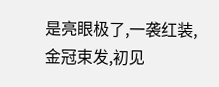是亮眼极了,一袭红装,金冠束发,初见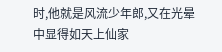时,他就是风流少年郎,又在光晕中显得如天上仙家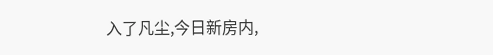入了凡尘,今日新房内,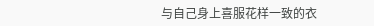与自己身上喜服花样一致的衣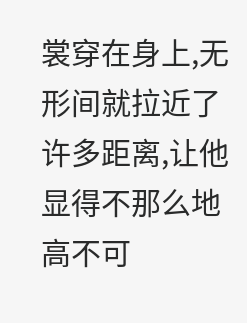裳穿在身上,无形间就拉近了许多距离,让他显得不那么地高不可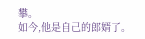攀。
如今,他是自己的郎婿了。